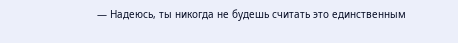— Надеюсь, ты никогда не будешь считать это единственным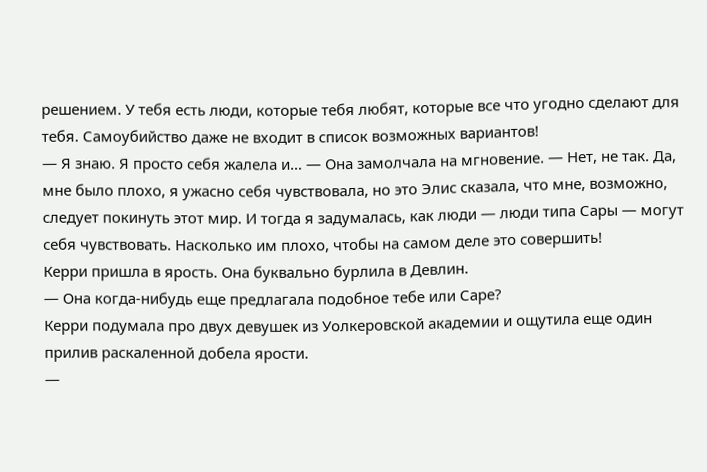решением. У тебя есть люди, которые тебя любят, которые все что угодно сделают для тебя. Самоубийство даже не входит в список возможных вариантов!
— Я знаю. Я просто себя жалела и… — Она замолчала на мгновение. — Нет, не так. Да, мне было плохо, я ужасно себя чувствовала, но это Элис сказала, что мне, возможно, следует покинуть этот мир. И тогда я задумалась, как люди — люди типа Сары — могут себя чувствовать. Насколько им плохо, чтобы на самом деле это совершить!
Керри пришла в ярость. Она буквально бурлила в Девлин.
— Она когда-нибудь еще предлагала подобное тебе или Саре?
Керри подумала про двух девушек из Уолкеровской академии и ощутила еще один прилив раскаленной добела ярости.
—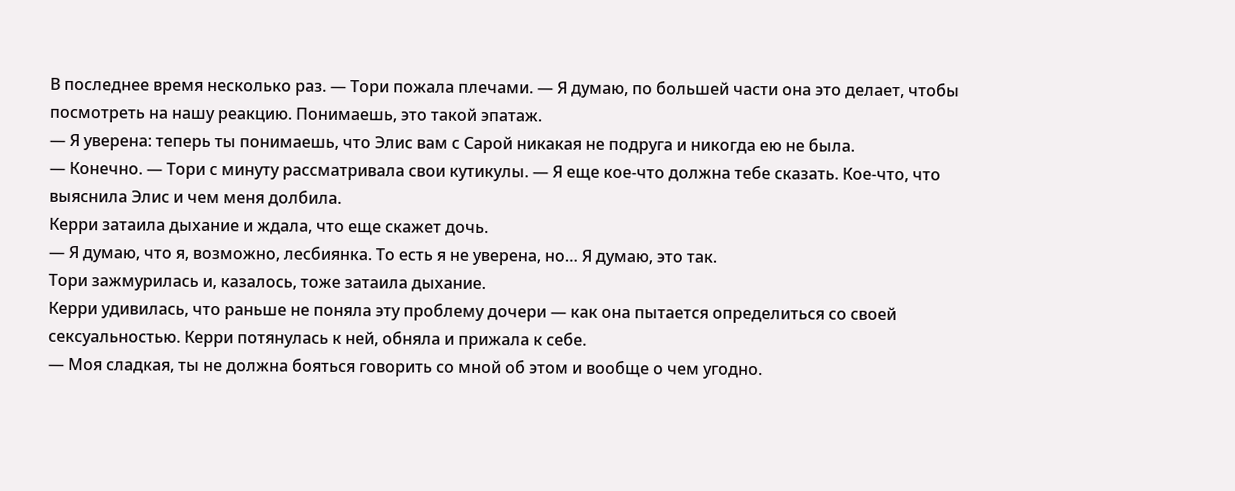В последнее время несколько раз. — Тори пожала плечами. — Я думаю, по большей части она это делает, чтобы посмотреть на нашу реакцию. Понимаешь, это такой эпатаж.
— Я уверена: теперь ты понимаешь, что Элис вам с Сарой никакая не подруга и никогда ею не была.
— Конечно. — Тори с минуту рассматривала свои кутикулы. — Я еще кое-что должна тебе сказать. Кое-что, что выяснила Элис и чем меня долбила.
Керри затаила дыхание и ждала, что еще скажет дочь.
— Я думаю, что я, возможно, лесбиянка. То есть я не уверена, но… Я думаю, это так.
Тори зажмурилась и, казалось, тоже затаила дыхание.
Керри удивилась, что раньше не поняла эту проблему дочери — как она пытается определиться со своей сексуальностью. Керри потянулась к ней, обняла и прижала к себе.
— Моя сладкая, ты не должна бояться говорить со мной об этом и вообще о чем угодно.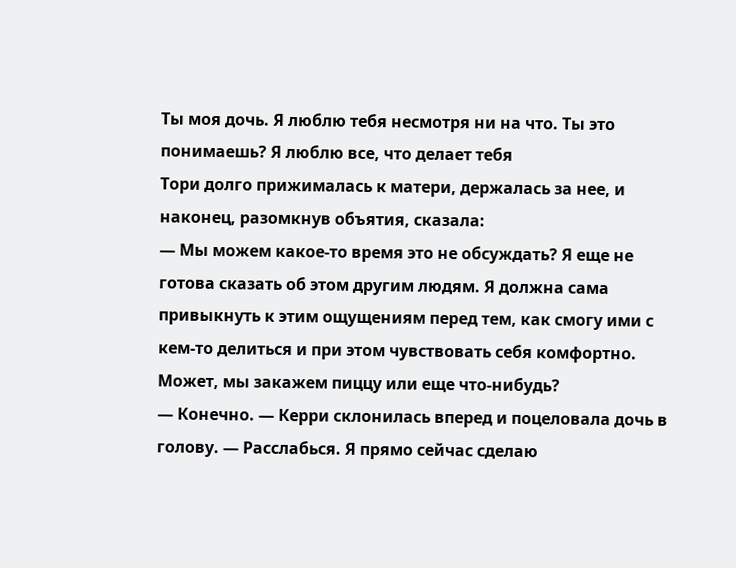Ты моя дочь. Я люблю тебя несмотря ни на что. Ты это понимаешь? Я люблю все, что делает тебя
Тори долго прижималась к матери, держалась за нее, и наконец, разомкнув объятия, сказала:
— Мы можем какое-то время это не обсуждать? Я еще не готова сказать об этом другим людям. Я должна сама привыкнуть к этим ощущениям перед тем, как смогу ими с кем-то делиться и при этом чувствовать себя комфортно. Может, мы закажем пиццу или еще что-нибудь?
— Конечно. — Керри склонилась вперед и поцеловала дочь в голову. — Расслабься. Я прямо сейчас сделаю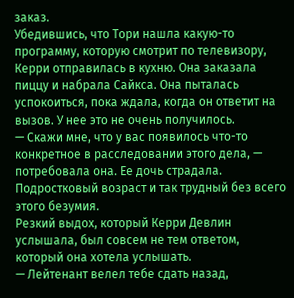заказ.
Убедившись, что Тори нашла какую-то программу, которую смотрит по телевизору, Керри отправилась в кухню. Она заказала пиццу и набрала Сайкса. Она пыталась успокоиться, пока ждала, когда он ответит на вызов. У нее это не очень получилось.
— Скажи мне, что у вас появилось что-то конкретное в расследовании этого дела, — потребовала она. Ее дочь страдала. Подростковый возраст и так трудный без всего этого безумия.
Резкий выдох, который Керри Девлин услышала, был совсем не тем ответом, который она хотела услышать.
— Лейтенант велел тебе сдать назад,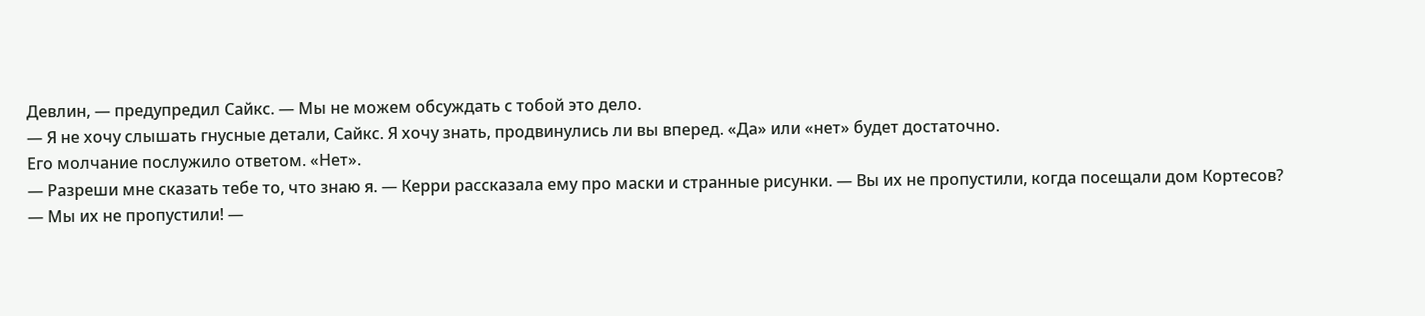Девлин, — предупредил Сайкс. — Мы не можем обсуждать с тобой это дело.
— Я не хочу слышать гнусные детали, Сайкс. Я хочу знать, продвинулись ли вы вперед. «Да» или «нет» будет достаточно.
Его молчание послужило ответом. «Нет».
— Разреши мне сказать тебе то, что знаю я. — Керри рассказала ему про маски и странные рисунки. — Вы их не пропустили, когда посещали дом Кортесов?
— Мы их не пропустили! —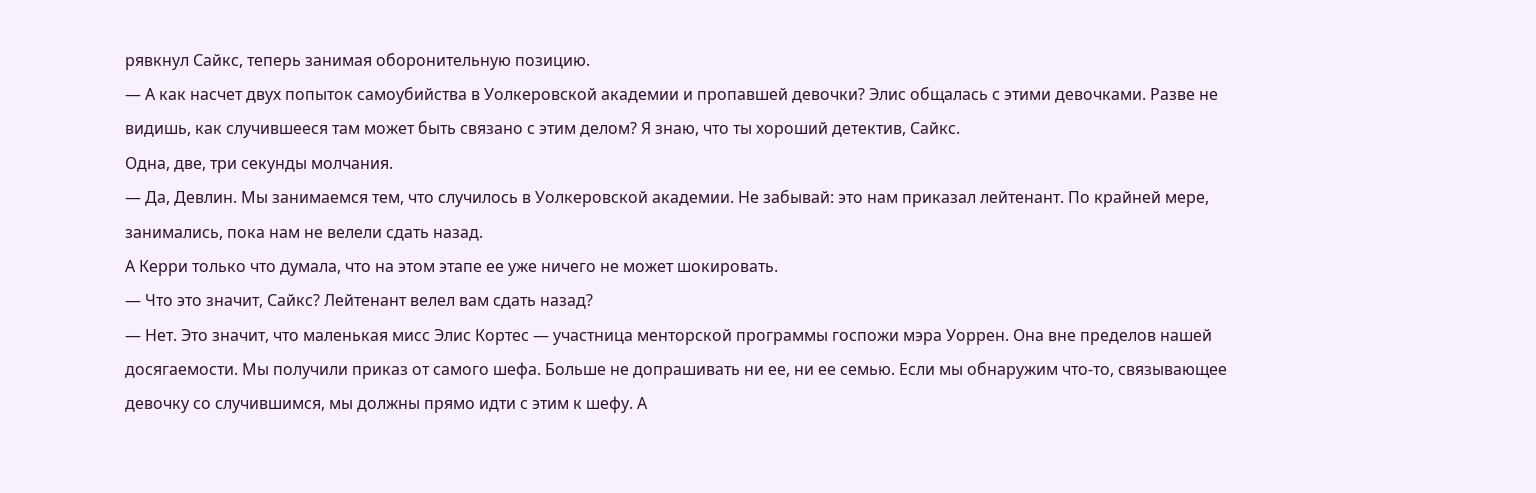рявкнул Сайкс, теперь занимая оборонительную позицию.
— А как насчет двух попыток самоубийства в Уолкеровской академии и пропавшей девочки? Элис общалась с этими девочками. Разве не видишь, как случившееся там может быть связано с этим делом? Я знаю, что ты хороший детектив, Сайкс.
Одна, две, три секунды молчания.
— Да, Девлин. Мы занимаемся тем, что случилось в Уолкеровской академии. Не забывай: это нам приказал лейтенант. По крайней мере, занимались, пока нам не велели сдать назад.
А Керри только что думала, что на этом этапе ее уже ничего не может шокировать.
— Что это значит, Сайкс? Лейтенант велел вам сдать назад?
— Нет. Это значит, что маленькая мисс Элис Кортес — участница менторской программы госпожи мэра Уоррен. Она вне пределов нашей досягаемости. Мы получили приказ от самого шефа. Больше не допрашивать ни ее, ни ее семью. Если мы обнаружим что-то, связывающее девочку со случившимся, мы должны прямо идти с этим к шефу. А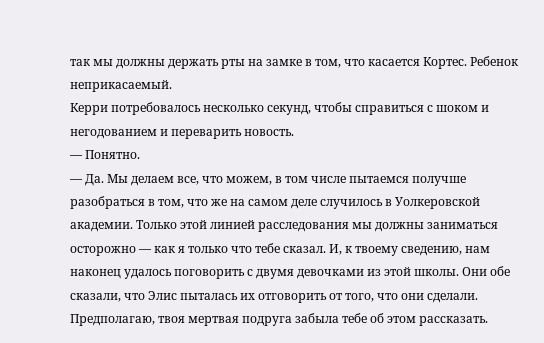так мы должны держать рты на замке в том, что касается Кортес. Ребенок неприкасаемый.
Керри потребовалось несколько секунд, чтобы справиться с шоком и негодованием и переварить новость.
— Понятно.
— Да. Мы делаем все, что можем, в том числе пытаемся получше разобраться в том, что же на самом деле случилось в Уолкеровской академии. Только этой линией расследования мы должны заниматься осторожно — как я только что тебе сказал. И, к твоему сведению, нам наконец удалось поговорить с двумя девочками из этой школы. Они обе сказали, что Элис пыталась их отговорить от того, что они сделали. Предполагаю, твоя мертвая подруга забыла тебе об этом рассказать.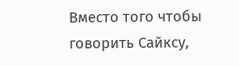Вместо того чтобы говорить Сайксу,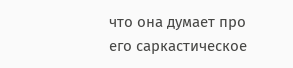что она думает про его саркастическое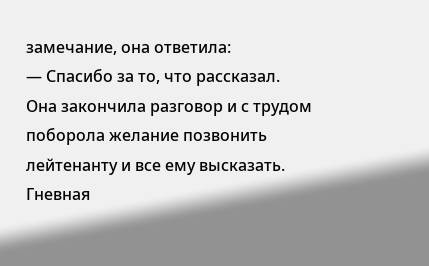замечание, она ответила:
— Спасибо за то, что рассказал.
Она закончила разговор и с трудом поборола желание позвонить лейтенанту и все ему высказать.
Гневная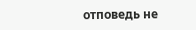отповедь не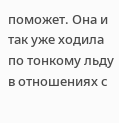поможет. Она и так уже ходила по тонкому льду в отношениях с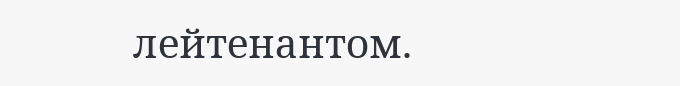лейтенантом.